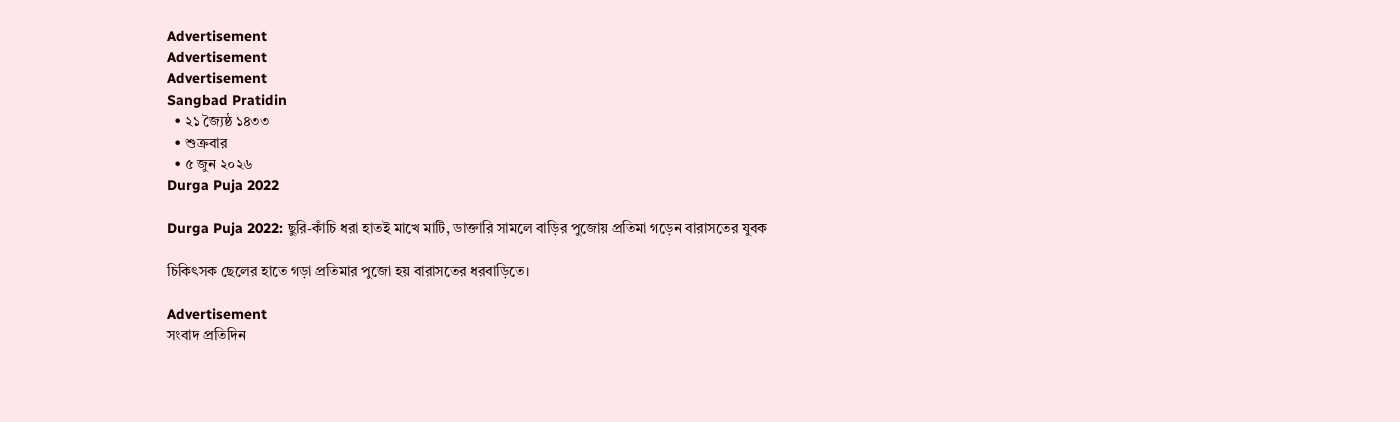Advertisement
Advertisement
Advertisement
Sangbad Pratidin
  • ২১ জ্যৈষ্ঠ ১৪৩৩
  • শুক্রবার
  • ৫ জুন ২০২৬
Durga Puja 2022

Durga Puja 2022: ছুরি-কাঁচি ধরা হাতই মাখে মাটি, ডাক্তারি সামলে বাড়ির পুজোয় প্রতিমা গড়েন বারাসতের যুবক

চিকিৎসক ছেলের হাতে গড়া প্রতিমার পুজো হয় বারাসতের ধরবাড়িতে।

Advertisement
সংবাদ প্রতিদিন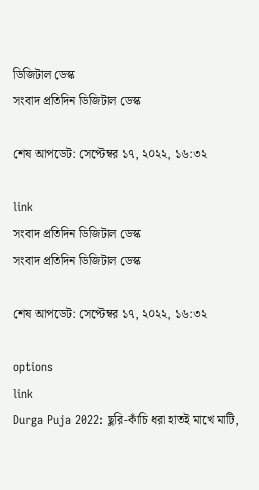ডিজিটাল ডেস্ক
সংবাদ প্রতিদিন ডিজিটাল ডেস্ক

শেষ আপডেট: সেপ্টেম্বর ১৭, ২০২২, ১৬:৩২

link
সংবাদ প্রতিদিন ডিজিটাল ডেস্ক
সংবাদ প্রতিদিন ডিজিটাল ডেস্ক

শেষ আপডেট: সেপ্টেম্বর ১৭, ২০২২, ১৬:৩২

options
link
Durga Puja 2022: ছুরি-কাঁচি ধরা হাতই মাখে মাটি,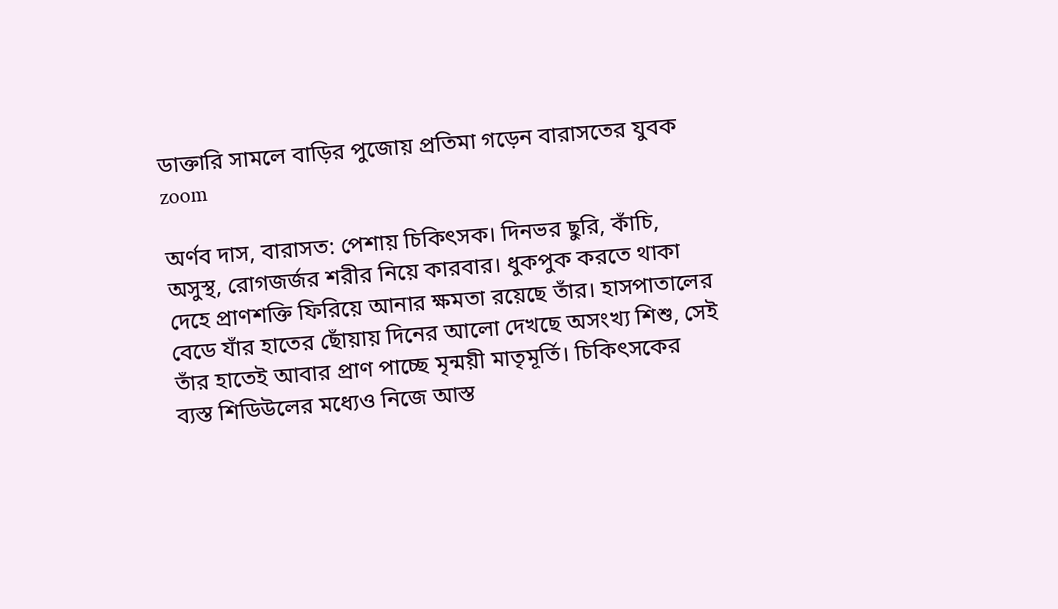ডাক্তারি সামলে বাড়ির পুজোয় প্রতিমা গড়েন বারাসতের যুবক zoom

অর্ণব দাস, বারাসত: পেশায় চিকিৎসক। দিনভর ছুরি, কাঁচি, অসুস্থ, রোগজর্জর শরীর নিয়ে কারবার। ধুকপুক করতে থাকা দেহে প্রাণশক্তি ফিরিয়ে আনার ক্ষমতা রয়েছে তাঁর। হাসপাতালের বেডে যাঁর হাতের ছোঁয়ায় দিনের আলো দেখছে অসংখ‌্য শিশু, সেই তাঁর হাতেই আবার প্রাণ পাচ্ছে মৃন্ময়ী মাতৃমূর্তি। চিকিৎসকের ব‌্যস্ত শিডিউলের মধ্যেও নিজে আস্ত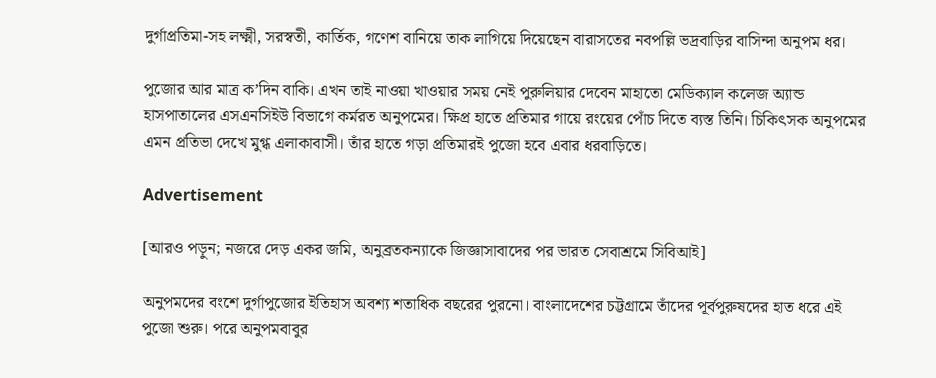দুর্গাপ্রতিমা-সহ লক্ষ্মী, সরস্বতী, কার্তিক, গণেশ বানিয়ে তাক লাগিয়ে দিয়েছেন বারাসতের নবপল্লি ভদ্রবাড়ির বাসিন্দা অনুপম ধর।

পুজোর আর মাত্র ক’দিন বাকি। এখন তাই নাওয়া খাওয়ার সময় নেই পুরুলিয়ার দেবেন মাহাতো মেডিক‌্যাল কলেজ অ‌্যান্ড হাসপাতালের এসএনসিইউ বিভাগে কর্মরত অনুপমের। ক্ষিপ্র হাতে প্রতিমার গায়ে রংয়ের পোঁচ দিতে ব‌্যস্ত তিনি। চিকিৎসক অনুপমের এমন প্রতিভা দেখে মুগ্ধ এলাকাবাসী। তাঁর হাতে গড়া প্রতিমারই পুজো হবে এবার ধরবাড়িতে।

Advertisement

[আরও পড়ুন; নজরে দেড় একর জমি, অনুব্রতকন্যাকে জিজ্ঞাসাবাদের পর ভারত সেবাশ্রমে সিবিআই]

অনুপমদের বংশে দুর্গাপুজোর ইতিহাস অবশ‌্য শতাধিক বছরের পুরনো। বাংলাদেশের চট্টগ্রামে তাঁদের পূর্বপুরুষদের হাত ধরে এই পুজো শুরু। পরে অনুপমবাবুর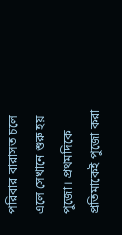পরিবার বারাসত চলে এলে সেখানে শুরু হয় পুজো। প্রথমদিকে প্রতিমাকেই পুজো করা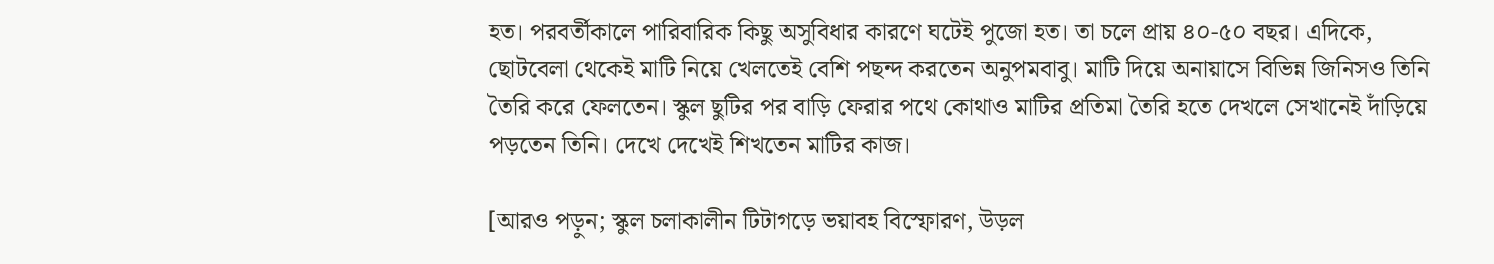হত। পরবর্তীকালে পারিবারিক কিছু অসুবিধার কারণে ঘটেই পুজো হত। তা চলে প্রায় ৪০-৫০ বছর। এদিকে, ছোটবেলা থেকেই মাটি নিয়ে খেলতেই বেশি পছন্দ করতেন অনুপমবাবু। মাটি দিয়ে অনায়াসে বিভিন্ন জিনিসও তিনি তৈরি করে ফেলতেন। স্কুল ছুটির পর বাড়ি ফেরার পথে কোথাও মাটির প্রতিমা তৈরি হতে দেখলে সেখানেই দাঁড়িয়ে পড়তেন তিনি। দেখে দেখেই শিখতেন মাটির কাজ।

[আরও পড়ুন; স্কুল চলাকালীন টিটাগড়ে ভয়াবহ বিস্ফোরণ, উড়ল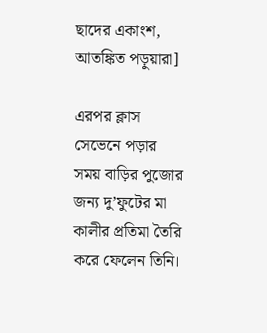ছাদের একাংশ, আতঙ্কিত পড়ুয়ারা]

এরপর ক্লাস সেভেনে পড়ার সময় বাড়ির পুজোর জন্য দু’ফুটের মা কালীর প্রতিমা তৈরি করে ফেলেন তিনি।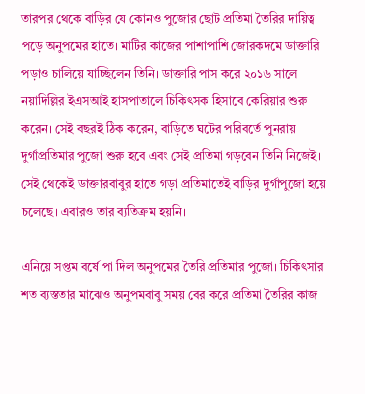তারপর থেকে বাড়ির যে কোনও পুজোর ছোট প্রতিমা তৈরির দায়িত্ব পড়ে অনুপমের হাতে। মাটির কাজের পাশাপাশি জোরকদমে ডাক্তারি পড়াও চালিয়ে যাচ্ছিলেন তিনি। ডাক্তারি পাস করে ২০১৬ সালে নয়াদিল্লির ইএসআই হাসপাতালে চিকিৎসক হিসাবে কেরিয়ার শুরু করেন। সেই বছরই ঠিক করেন, বাড়িতে ঘটের পরিবর্তে পুনরায় দুর্গাপ্রতিমার পুজো শুরু হবে এবং সেই প্রতিমা গড়বেন তিনি নিজেই। সেই থেকেই ডাক্তারবাবুর হাতে গড়া প্রতিমাতেই বাড়ির দুর্গাপুজো হয়ে চলেছে। এবারও তার ব্যতিক্রম হয়নি।

এনিয়ে সপ্তম বর্ষে পা দিল অনুপমের তৈরি প্রতিমার পুজো। চিকিৎসার শত ব্যস্ততার মাঝেও অনুপমবাবু সময় বের করে প্রতিমা তৈরির কাজ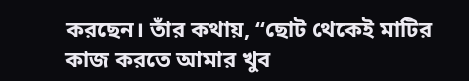করছেন। তাঁর কথায়, “ছোট থেকেই মাটির কাজ করতে আমার খুব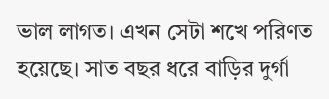ভাল লাগত। এখন সেটা শখে পরিণত হয়েছে। সাত বছর ধরে বাড়ির দুর্গা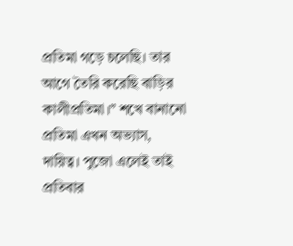প্রতিমা গড়ে চলেছি। তার আগে তৈরি করেছি বাড়ির কালীপ্রতিমা।” শখে বানানো প্রতিমা এখন অভ‌্যাস, দায়িত্ব। পুজো এলেই তাই প্রতিবার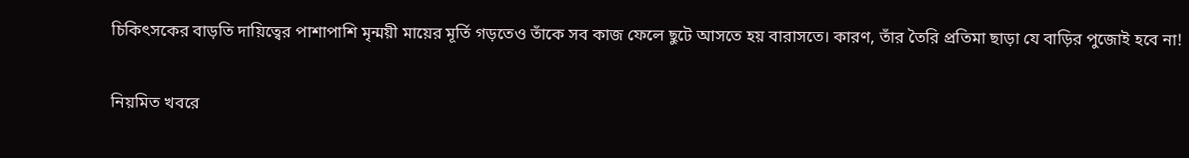চিকিৎসকের বাড়তি দায়িত্বের পাশাপাশি মৃন্ময়ী মায়ের মূর্তি গড়তেও তাঁকে সব কাজ ফেলে ছুটে আসতে হয় বারাসতে। কারণ, তাঁর তৈরি প্রতিমা ছাড়া যে বাড়ির পুজোই হবে না!

নিয়মিত খবরে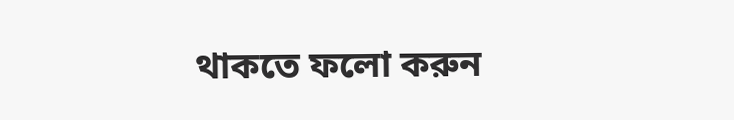থাকতে ফলো করুন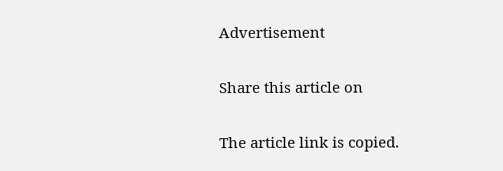Advertisement

Share this article on

The article link is copied.